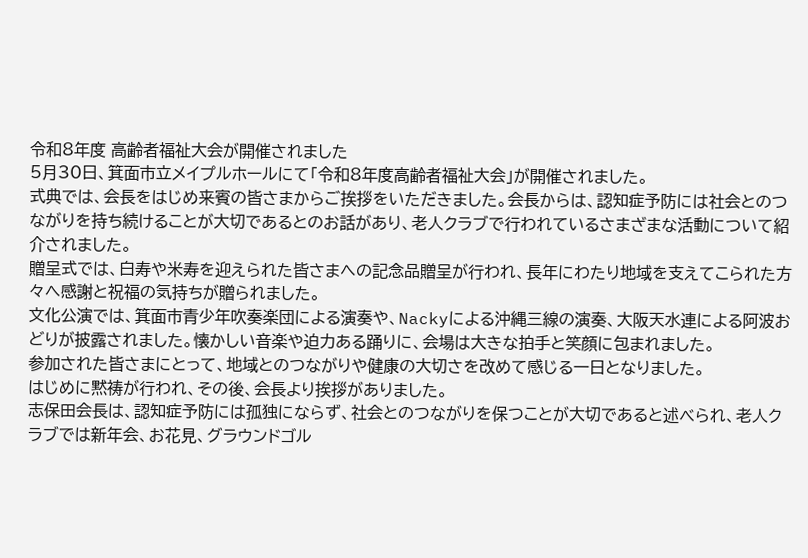令和8年度 高齢者福祉大会が開催されました
5月30日、箕面市立メイプルホールにて「令和8年度高齢者福祉大会」が開催されました。
式典では、会長をはじめ来賓の皆さまからご挨拶をいただきました。会長からは、認知症予防には社会とのつながりを持ち続けることが大切であるとのお話があり、老人クラブで行われているさまざまな活動について紹介されました。
贈呈式では、白寿や米寿を迎えられた皆さまへの記念品贈呈が行われ、長年にわたり地域を支えてこられた方々へ感謝と祝福の気持ちが贈られました。
文化公演では、箕面市青少年吹奏楽団による演奏や、Nackyによる沖縄三線の演奏、大阪天水連による阿波おどりが披露されました。懐かしい音楽や迫力ある踊りに、会場は大きな拍手と笑顔に包まれました。
参加された皆さまにとって、地域とのつながりや健康の大切さを改めて感じる一日となりました。
はじめに黙祷が行われ、その後、会長より挨拶がありました。
志保田会長は、認知症予防には孤独にならず、社会とのつながりを保つことが大切であると述べられ、老人ク
ラブでは新年会、お花見、グラウンドゴル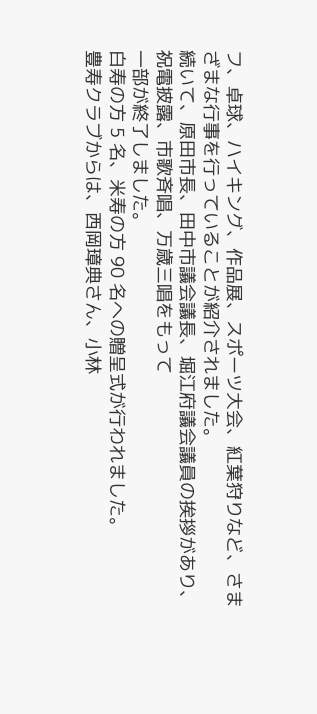フ、卓球、ハイキング、作品展、スポーツ大会、紅葉狩りなど、さま
ざまな行事を行っていることが紹介されました。
続いて、原田市長、田中市議会議長、堀江府議会議員の挨拶があり、祝電披露、市歌斉唱、万歳三唱をもって
一部が終了しました。
白寿の方 5 名、米寿の方 90 名への贈呈式が行われました。
豊寿クラブからは、西岡璋典さん、小林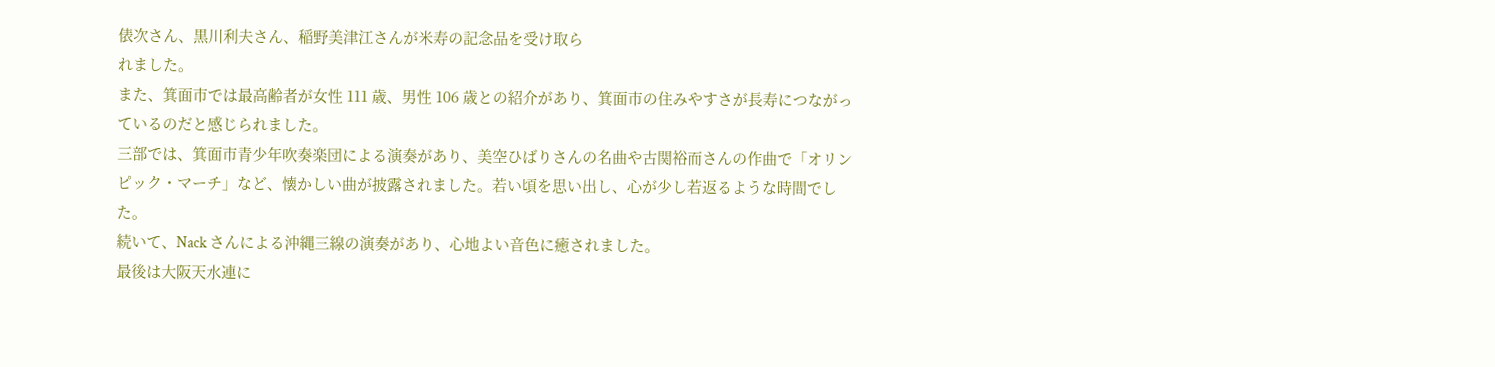俵次さん、黒川利夫さん、稲野美津江さんが米寿の記念品を受け取ら
れました。
また、箕面市では最高齢者が女性 111 歳、男性 106 歳との紹介があり、箕面市の住みやすさが長寿につながっ
ているのだと感じられました。
三部では、箕面市青少年吹奏楽団による演奏があり、美空ひばりさんの名曲や古関裕而さんの作曲で「オリン
ピック・マーチ」など、懐かしい曲が披露されました。若い頃を思い出し、心が少し若返るような時間でし
た。
続いて、Nack さんによる沖縄三線の演奏があり、心地よい音色に癒されました。
最後は大阪天水連に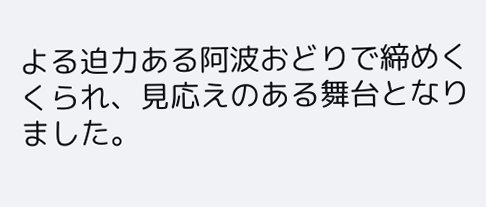よる迫力ある阿波おどりで締めくくられ、見応えのある舞台となりました。